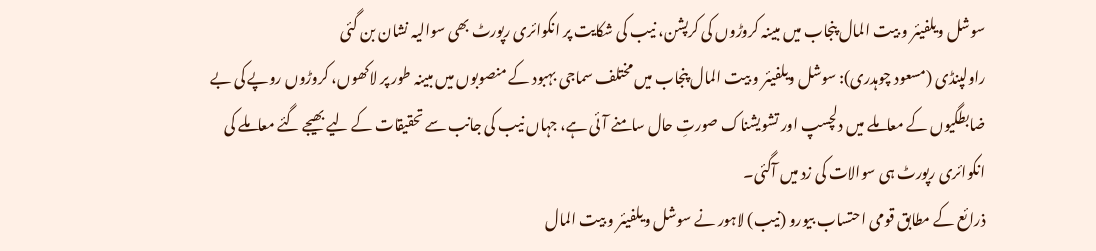سوشل ویلفیئر و بیت المال پنجاب میں مبینہ کروڑوں کی کرپشن، نیب کی شکایت پر انکوائری رپورٹ بھی سوالیہ نشان بن گئی
راولپنڈی (مسعود چوہدری): سوشل ویلفیئر و بیت المال پنجاب میں مختلف سماجی بہبود کے منصوبوں میں مبینہ طور پر لاکھوں، کروڑوں روپے کی بے ضابطگیوں کے معاملے میں دلچسپ اور تشویشناک صورتِ حال سامنے آئی ہے، جہاں نیب کی جانب سے تحقیقات کے لیے بھیجے گئے معاملے کی انکوائری رپورٹ ہی سوالات کی زد میں آگئی۔
ذرائع کے مطابق قومی احتساب بیورو (نیب) لاہور نے سوشل ویلفیئر و بیت المال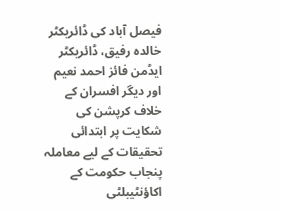فیصل آباد کی ڈائریکٹر خالدہ رفیق، ڈائریکٹر ایڈمن فائز احمد نعیم اور دیگر افسران کے خلاف کرپشن کی شکایت پر ابتدائی تحقیقات کے لیے معاملہ پنجاب حکومت کے اکاؤنٹیبلٹی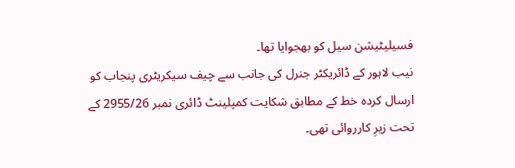فسیلیٹیشن سیل کو بھجوایا تھا۔
نیب لاہور کے ڈائریکٹر جنرل کی جانب سے چیف سیکریٹری پنجاب کو ارسال کردہ خط کے مطابق شکایت کمپلینٹ ڈائری نمبر 2955/26 کے تحت زیرِ کارروائی تھی۔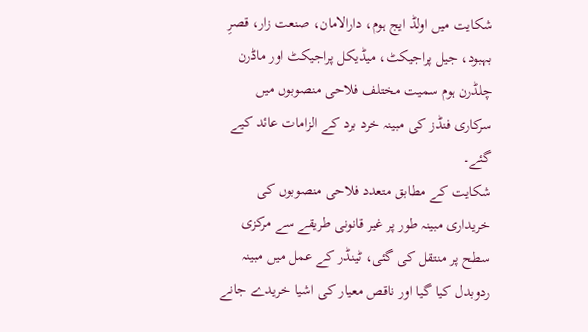شکایت میں اولڈ ایج ہوم، دارالامان، صنعت زار، قصرِ بہبود، جیل پراجیکٹ، میڈیکل پراجیکٹ اور ماڈرن چلڈرن ہوم سمیت مختلف فلاحی منصوبوں میں سرکاری فنڈز کی مبینہ خرد برد کے الزامات عائد کیے گئے۔
شکایت کے مطابق متعدد فلاحی منصوبوں کی خریداری مبینہ طور پر غیر قانونی طریقے سے مرکزی سطح پر منتقل کی گئی، ٹینڈر کے عمل میں مبینہ ردوبدل کیا گیا اور ناقص معیار کی اشیا خریدے جانے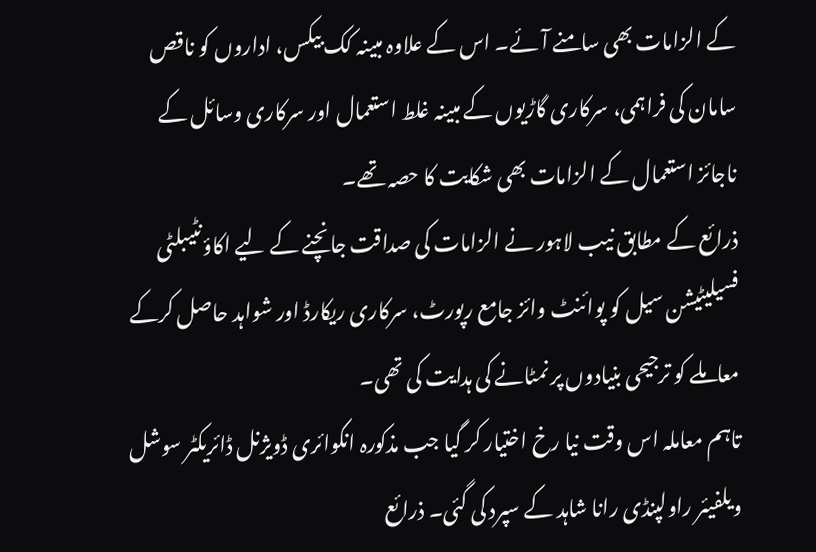کے الزامات بھی سامنے آئے۔ اس کے علاوہ مبینہ کک بیکس، اداروں کو ناقص سامان کی فراہمی، سرکاری گاڑیوں کے مبینہ غلط استعمال اور سرکاری وسائل کے ناجائز استعمال کے الزامات بھی شکایت کا حصہ تھے۔
ذرائع کے مطابق نیب لاہور نے الزامات کی صداقت جانچنے کے لیے اکاؤنٹیبلٹی فسیلیٹیشن سیل کو پوائنٹ وائز جامع رپورٹ، سرکاری ریکارڈ اور شواہد حاصل کرکے معاملے کو ترجیحی بنیادوں پر نمٹانے کی ہدایت کی تھی۔
تاہم معاملہ اس وقت نیا رخ اختیار کر گیا جب مذکورہ انکوائری ڈویژنل ڈائریکٹر سوشل ویلفیئر راولپنڈی رانا شاہد کے سپرد کی گئی۔ ذرائع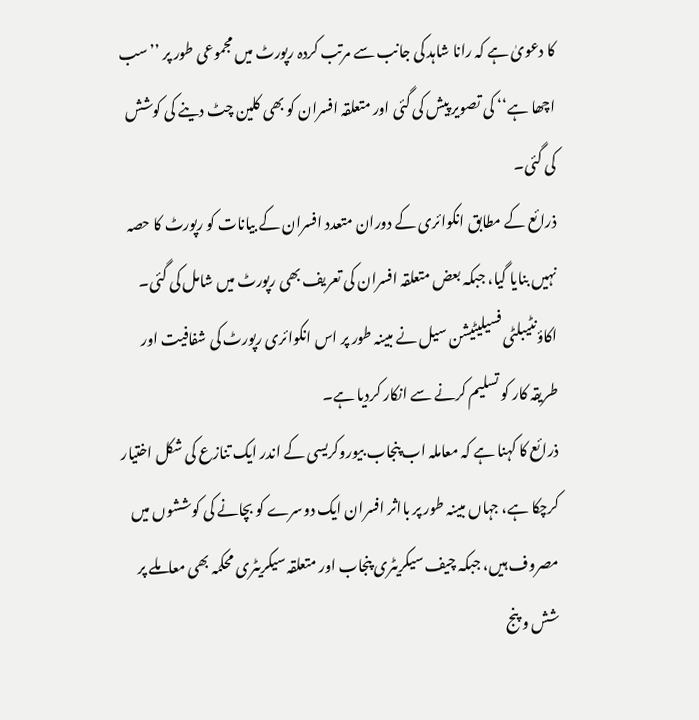کا دعویٰ ہے کہ رانا شاہد کی جانب سے مرتب کردہ رپورٹ میں مجموعی طور پر ’’سب اچھا ہے‘‘ کی تصویر پیش کی گئی اور متعلقہ افسران کو بھی کلین چٹ دینے کی کوشش کی گئی۔
ذرائع کے مطابق انکوائری کے دوران متعدد افسران کے بیانات کو رپورٹ کا حصہ نہیں بنایا گیا، جبکہ بعض متعلقہ افسران کی تعریف بھی رپورٹ میں شامل کی گئی۔ اکاؤنٹیبلٹی فسیلیٹیشن سیل نے مبینہ طور پر اس انکوائری رپورٹ کی شفافیت اور طریقہ کار کو تسلیم کرنے سے انکار کردیا ہے۔
ذرائع کا کہنا ہے کہ معاملہ اب پنجاب بیوروکریسی کے اندر ایک تنازع کی شکل اختیار کرچکا ہے، جہاں مبینہ طور پر بااثر افسران ایک دوسرے کو بچانے کی کوششوں میں مصروف ہیں، جبکہ چیف سیکریٹری پنجاب اور متعلقہ سیکریٹری محکمہ بھی معاملے پر شش و پنج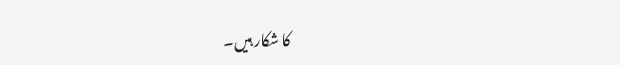کا شکار ہیں۔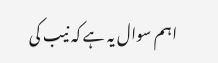اہم سوال یہ ہے کہ نیب کی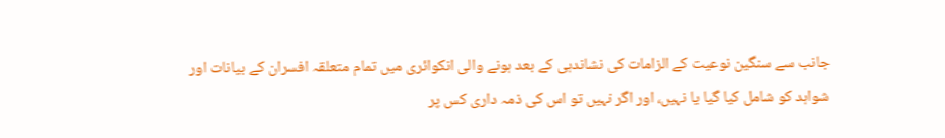جانب سے سنگین نوعیت کے الزامات کی نشاندہی کے بعد ہونے والی انکوائری میں تمام متعلقہ افسران کے بیانات اور شواہد کو شامل کیا گیا یا نہیں، اور اگر نہیں تو اس کی ذمہ داری کس پر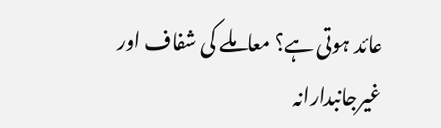عائد ہوتی ہے؟ معاملے کی شفاف اور غیرجانبدارانہ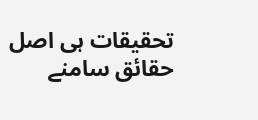تحقیقات ہی اصل حقائق سامنے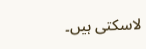لاسکتی ہیں۔